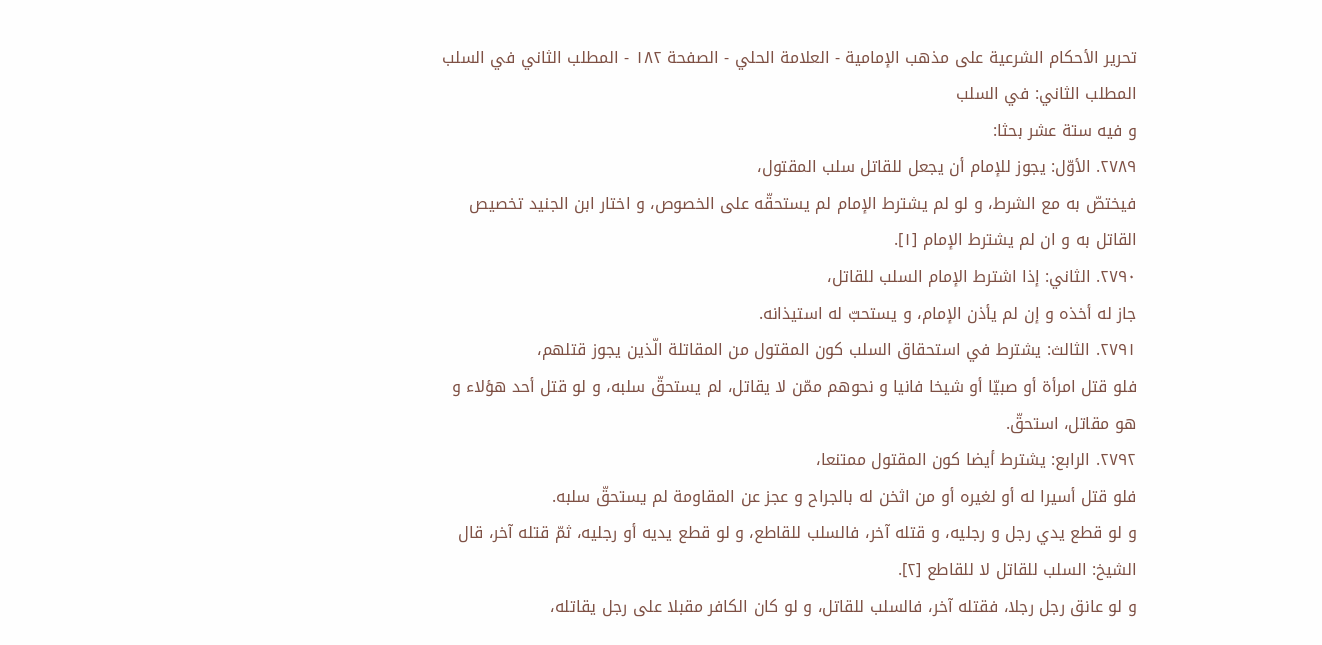تحرير الأحكام الشرعية على مذهب الإمامية - العلامة الحلي - الصفحة ١٨٢ - المطلب الثاني في السلب
المطلب الثاني: في السلب
و فيه ستة عشر بحثا:
٢٧٨٩. الأوّل: يجوز للإمام أن يجعل للقاتل سلب المقتول،
فيختصّ به مع الشرط، و لو لم يشترط الإمام لم يستحقّه على الخصوص، و اختار ابن الجنيد تخصيص القاتل به و ان لم يشترط الإمام [١].
٢٧٩٠. الثاني: إذا اشترط الإمام السلب للقاتل،
جاز له أخذه و إن لم يأذن الإمام، و يستحبّ له استيذانه.
٢٧٩١. الثالث: يشترط في استحقاق السلب كون المقتول من المقاتلة الّذين يجوز قتلهم،
فلو قتل امرأة أو صبيّا أو شيخا فانيا و نحوهم ممّن لا يقاتل، لم يستحقّ سلبه، و لو قتل أحد هؤلاء و هو مقاتل، استحقّ.
٢٧٩٢. الرابع: يشترط أيضا كون المقتول ممتنعا،
فلو قتل أسيرا له أو لغيره أو من اثخن له بالجراح و عجز عن المقاومة لم يستحقّ سلبه.
و لو قطع يدي رجل و رجليه، و قتله آخر، فالسلب للقاطع، و لو قطع يديه أو رجليه، ثمّ قتله آخر، قال الشيخ: السلب للقاتل لا للقاطع [٢].
و لو عانق رجل رجلا، فقتله آخر، فالسلب للقاتل، و لو كان الكافر مقبلا على رجل يقاتله،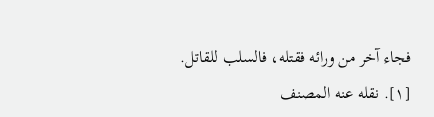فجاء آخر من ورائه فقتله، فالسلب للقاتل.
[١]. نقله عنه المصنف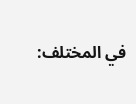في المختلف: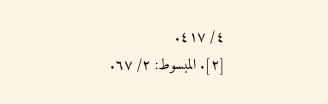٤/ ٤١٧.
[٢]. المبسوط: ٢/ ٦٧.